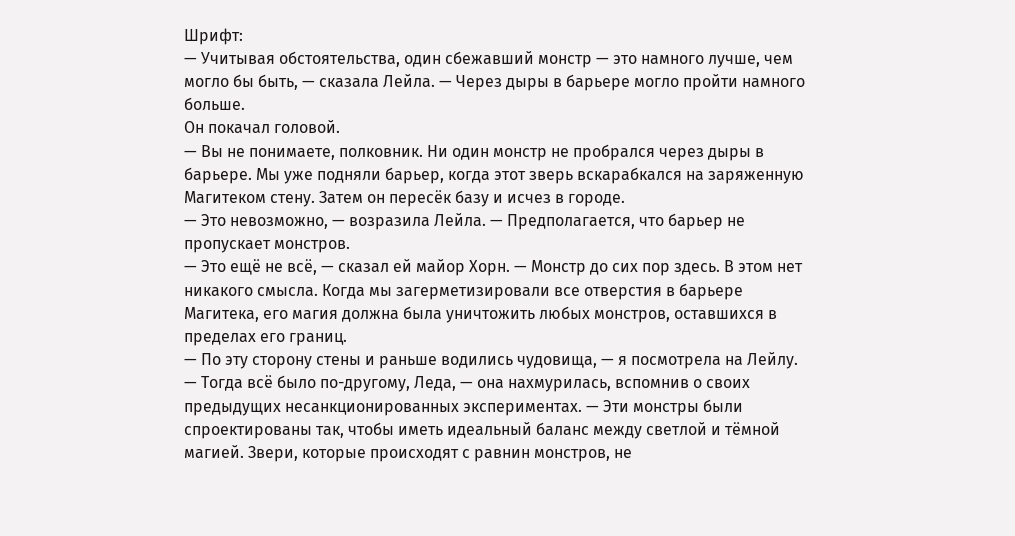Шрифт:
— Учитывая обстоятельства, один сбежавший монстр — это намного лучше, чем могло бы быть, — сказала Лейла. — Через дыры в барьере могло пройти намного больше.
Он покачал головой.
— Вы не понимаете, полковник. Ни один монстр не пробрался через дыры в барьере. Мы уже подняли барьер, когда этот зверь вскарабкался на заряженную Магитеком стену. Затем он пересёк базу и исчез в городе.
— Это невозможно, — возразила Лейла. — Предполагается, что барьер не пропускает монстров.
— Это ещё не всё, — сказал ей майор Хорн. — Монстр до сих пор здесь. В этом нет никакого смысла. Когда мы загерметизировали все отверстия в барьере Магитека, его магия должна была уничтожить любых монстров, оставшихся в пределах его границ.
— По эту сторону стены и раньше водились чудовища, — я посмотрела на Лейлу.
— Тогда всё было по-другому, Леда, — она нахмурилась, вспомнив о своих предыдущих несанкционированных экспериментах. — Эти монстры были спроектированы так, чтобы иметь идеальный баланс между светлой и тёмной магией. Звери, которые происходят с равнин монстров, не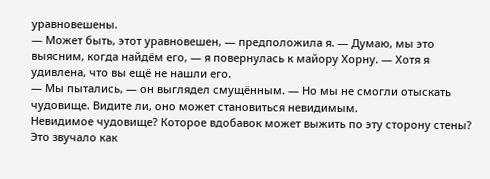уравновешены.
— Может быть, этот уравновешен, — предположила я. — Думаю, мы это выясним, когда найдём его, — я повернулась к майору Хорну. — Хотя я удивлена, что вы ещё не нашли его.
— Мы пытались, — он выглядел смущённым. — Но мы не смогли отыскать чудовище. Видите ли, оно может становиться невидимым.
Невидимое чудовище? Которое вдобавок может выжить по эту сторону стены? Это звучало как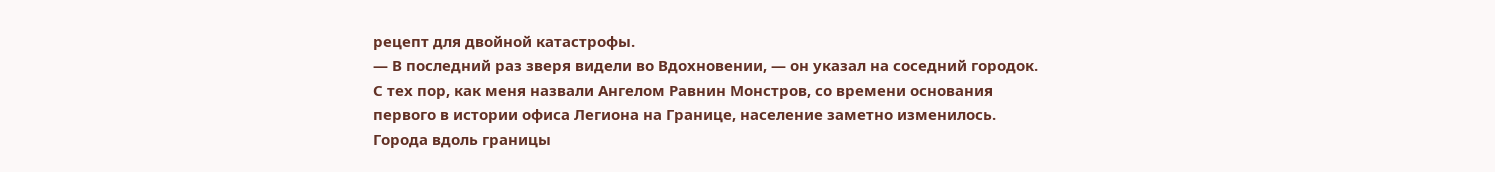рецепт для двойной катастрофы.
— В последний раз зверя видели во Вдохновении, — он указал на соседний городок.
С тех пор, как меня назвали Ангелом Равнин Монстров, со времени основания первого в истории офиса Легиона на Границе, население заметно изменилось. Города вдоль границы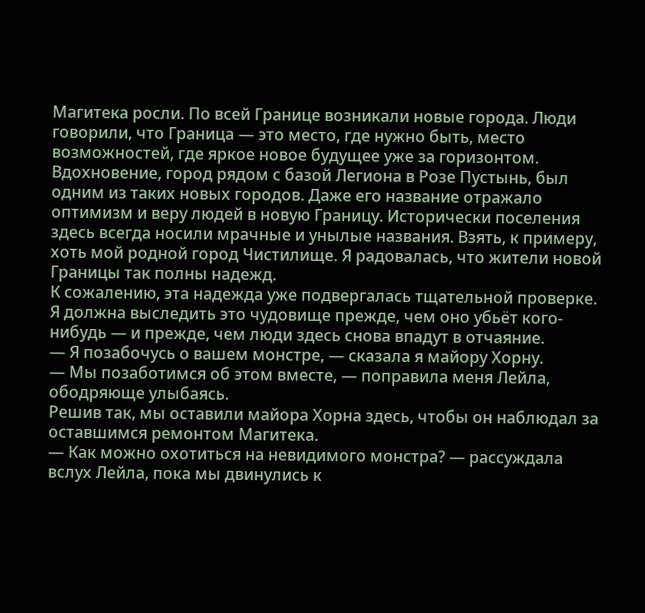Магитека росли. По всей Границе возникали новые города. Люди говорили, что Граница — это место, где нужно быть, место возможностей, где яркое новое будущее уже за горизонтом.
Вдохновение, город рядом с базой Легиона в Розе Пустынь, был одним из таких новых городов. Даже его название отражало оптимизм и веру людей в новую Границу. Исторически поселения здесь всегда носили мрачные и унылые названия. Взять, к примеру, хоть мой родной город Чистилище. Я радовалась, что жители новой Границы так полны надежд.
К сожалению, эта надежда уже подвергалась тщательной проверке. Я должна выследить это чудовище прежде, чем оно убьёт кого-нибудь — и прежде, чем люди здесь снова впадут в отчаяние.
— Я позабочусь о вашем монстре, — сказала я майору Хорну.
— Мы позаботимся об этом вместе, — поправила меня Лейла, ободряюще улыбаясь.
Решив так, мы оставили майора Хорна здесь, чтобы он наблюдал за оставшимся ремонтом Магитека.
— Как можно охотиться на невидимого монстра? — рассуждала вслух Лейла, пока мы двинулись к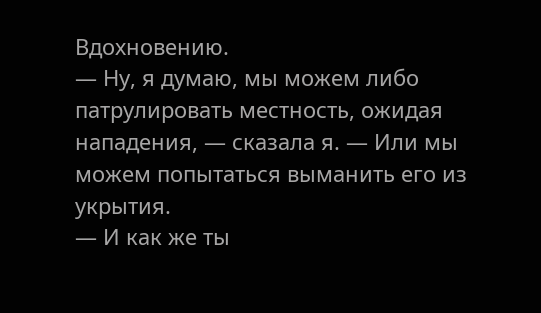Вдохновению.
— Ну, я думаю, мы можем либо патрулировать местность, ожидая нападения, — сказала я. — Или мы можем попытаться выманить его из укрытия.
— И как же ты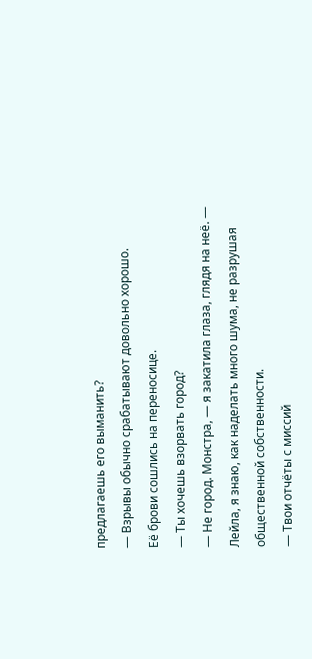предлагаешь его выманить?
— Взрывы обычно срабатывают довольно хорошо.
Её брови сошлись на переносице.
— Ты хочешь взорвать город?
— Не город. Монстра, — я закатила глаза, глядя на неё. — Лейла, я знаю, как наделать много шума, не разрушая общественной собственности.
— Твои отчёты с миссий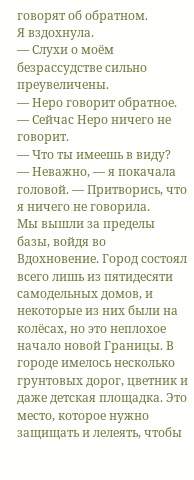говорят об обратном.
Я вздохнула.
— Слухи о моём безрассудстве сильно преувеличены.
— Неро говорит обратное.
— Сейчас Неро ничего не говорит.
— Что ты имеешь в виду?
— Неважно, — я покачала головой. — Притворись, что я ничего не говорила.
Мы вышли за пределы базы, войдя во Вдохновение. Город состоял всего лишь из пятидесяти самодельных домов, и некоторые из них были на колёсах, но это неплохое начало новой Границы. В городе имелось несколько грунтовых дорог, цветник и даже детская площадка. Это место, которое нужно защищать и лелеять, чтобы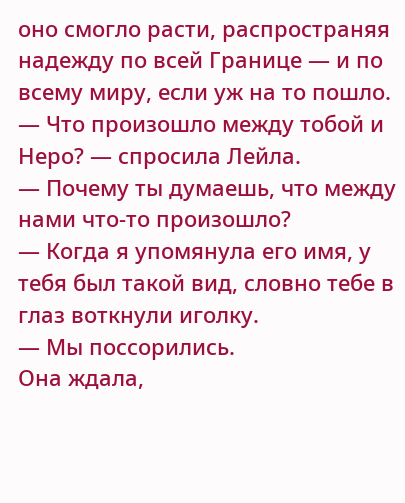оно смогло расти, распространяя надежду по всей Границе — и по всему миру, если уж на то пошло.
— Что произошло между тобой и Неро? — спросила Лейла.
— Почему ты думаешь, что между нами что-то произошло?
— Когда я упомянула его имя, у тебя был такой вид, словно тебе в глаз воткнули иголку.
— Мы поссорились.
Она ждала,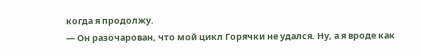когда я продолжу.
— Он разочарован, что мой цикл Горячки не удался. Ну, а я вроде как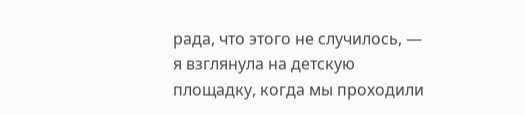рада, что этого не случилось, — я взглянула на детскую площадку, когда мы проходили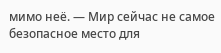мимо неё. — Мир сейчас не самое безопасное место для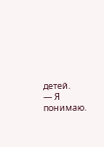детей.
— Я понимаю.